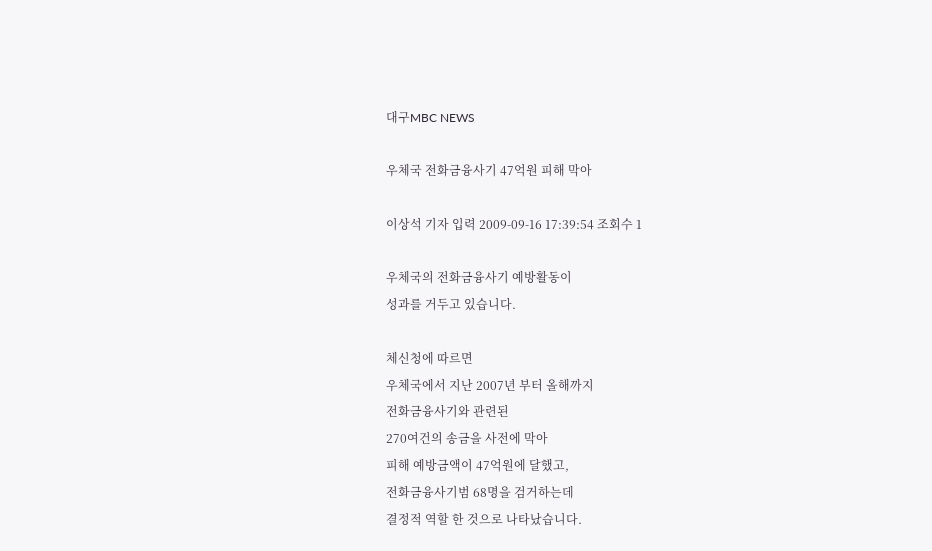대구MBC NEWS

우체국 전화금융사기 47억원 피해 막아

이상석 기자 입력 2009-09-16 17:39:54 조회수 1

우체국의 전화금융사기 예방활동이
성과를 거두고 있습니다.

체신청에 따르면
우체국에서 지난 2007년 부터 올해까지
전화금융사기와 관련된
270여건의 송금을 사전에 막아
피해 예방금액이 47억원에 달했고,
전화금융사기범 68명을 검거하는데
결정적 역할 한 것으로 나타났습니다.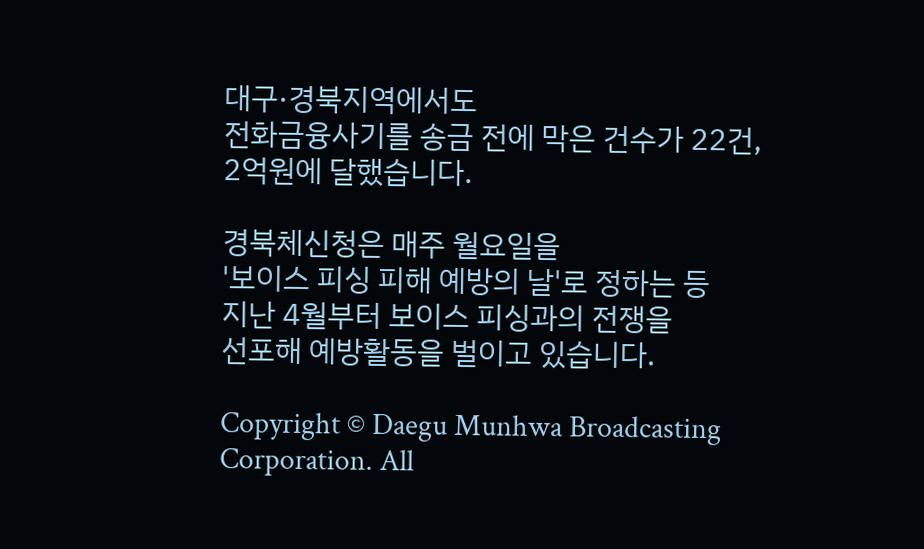대구·경북지역에서도
전화금융사기를 송금 전에 막은 건수가 22건,
2억원에 달했습니다.

경북체신청은 매주 월요일을
'보이스 피싱 피해 예방의 날'로 정하는 등
지난 4월부터 보이스 피싱과의 전쟁을
선포해 예방활동을 벌이고 있습니다.

Copyright © Daegu Munhwa Broadcasting Corporation. All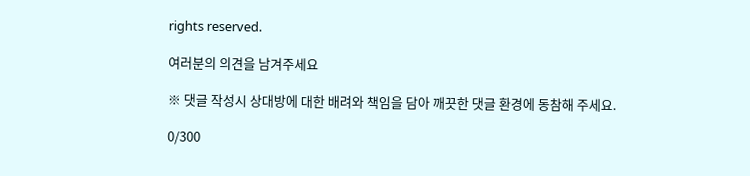rights reserved.

여러분의 의견을 남겨주세요

※ 댓글 작성시 상대방에 대한 배려와 책임을 담아 깨끗한 댓글 환경에 동참해 주세요.

0/300